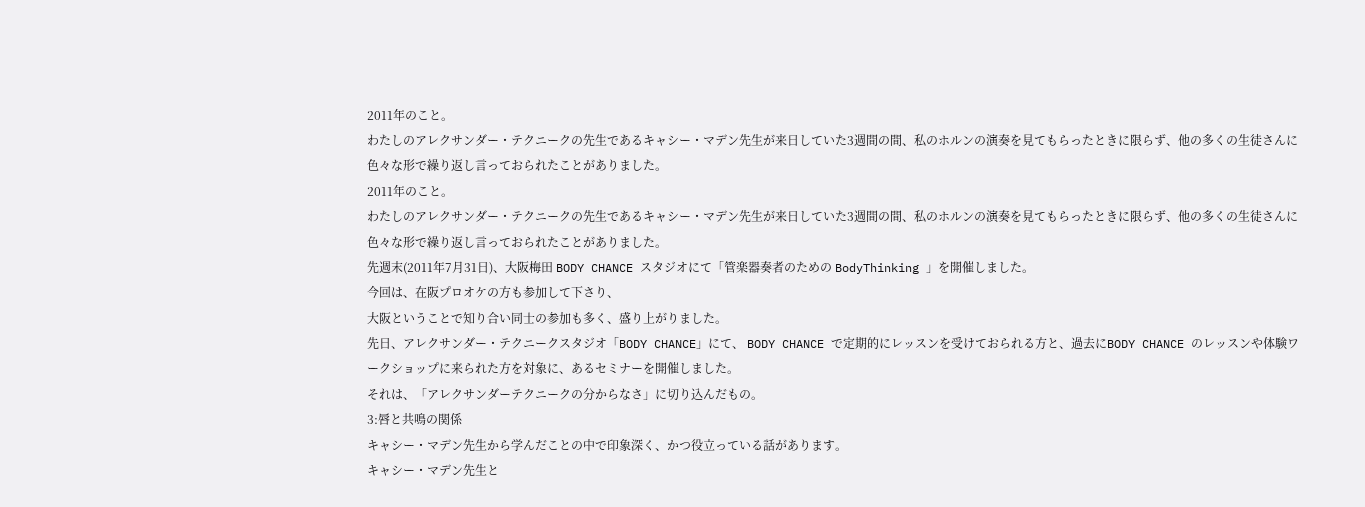2011年のこと。
わたしのアレクサンダー・テクニークの先生であるキャシー・マデン先生が来日していた3週間の間、私のホルンの演奏を見てもらったときに限らず、他の多くの生徒さんに色々な形で繰り返し言っておられたことがありました。
2011年のこと。
わたしのアレクサンダー・テクニークの先生であるキャシー・マデン先生が来日していた3週間の間、私のホルンの演奏を見てもらったときに限らず、他の多くの生徒さんに色々な形で繰り返し言っておられたことがありました。
先週末(2011年7月31日)、大阪梅田 BODY CHANCE スタジオにて「管楽器奏者のための BodyThinking 」を開催しました。
今回は、在阪プロオケの方も参加して下さり、
大阪ということで知り合い同士の参加も多く、盛り上がりました。
先日、アレクサンダー・テクニークスタジオ「BODY CHANCE」にて、 BODY CHANCE で定期的にレッスンを受けておられる方と、過去にBODY CHANCE のレッスンや体験ワークショップに来られた方を対象に、あるセミナーを開催しました。
それは、「アレクサンダーテクニークの分からなさ」に切り込んだもの。
3:唇と共鳴の関係
キャシー・マデン先生から学んだことの中で印象深く、かつ役立っている話があります。
キャシー・マデン先生と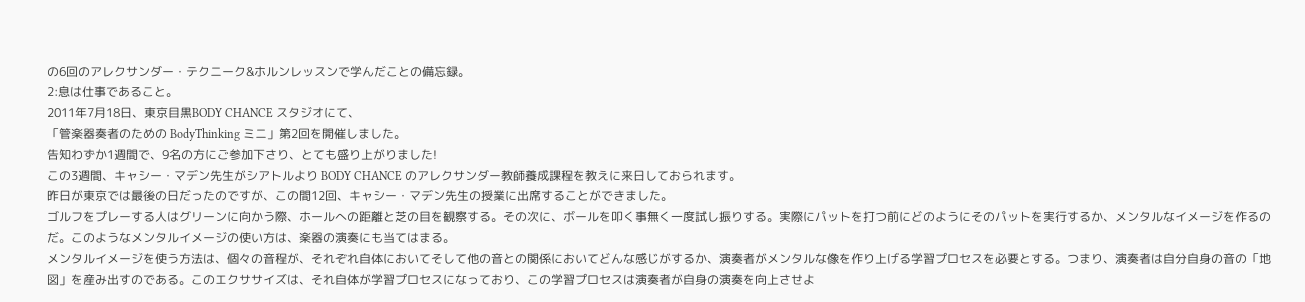の6回のアレクサンダー・テクニーク&ホルンレッスンで学んだことの備忘録。
2:息は仕事であること。
2011年7月18日、東京目黒BODY CHANCE スタジオにて、
「管楽器奏者のための BodyThinking ミニ」第2回を開催しました。
告知わずか1週間で、9名の方にご参加下さり、とても盛り上がりました!
この3週間、キャシー・マデン先生がシアトルより BODY CHANCE のアレクサンダー教師養成課程を教えに来日しておられます。
昨日が東京では最後の日だったのですが、この間12回、キャシー・マデン先生の授業に出席することができました。
ゴルフをプレーする人はグリーンに向かう際、ホールへの距離と芝の目を観察する。その次に、ボールを叩く事無く一度試し振りする。実際にパットを打つ前にどのようにそのパットを実行するか、メンタルなイメージを作るのだ。このようなメンタルイメージの使い方は、楽器の演奏にも当てはまる。
メンタルイメージを使う方法は、個々の音程が、それぞれ自体においてそして他の音との関係においてどんな感じがするか、演奏者がメンタルな像を作り上げる学習プロセスを必要とする。つまり、演奏者は自分自身の音の「地図」を産み出すのである。このエクササイズは、それ自体が学習プロセスになっており、この学習プロセスは演奏者が自身の演奏を向上させよ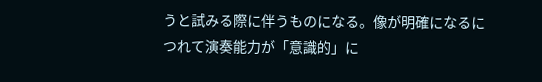うと試みる際に伴うものになる。像が明確になるにつれて演奏能力が「意識的」に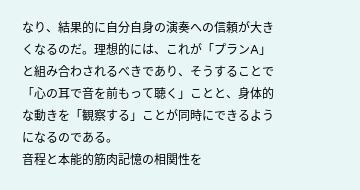なり、結果的に自分自身の演奏への信頼が大きくなるのだ。理想的には、これが「プランA」と組み合わされるべきであり、そうすることで「心の耳で音を前もって聴く」ことと、身体的な動きを「観察する」ことが同時にできるようになるのである。
音程と本能的筋肉記憶の相関性を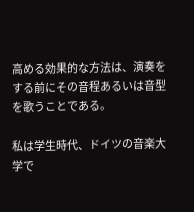高める効果的な方法は、演奏をする前にその音程あるいは音型を歌うことである。

私は学生時代、ドイツの音楽大学で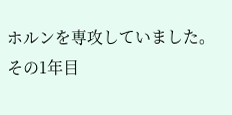ホルンを専攻していました。
その1年目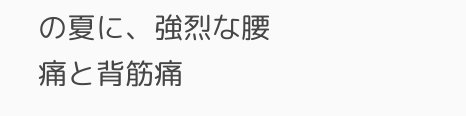の夏に、強烈な腰痛と背筋痛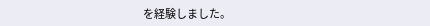を経験しました。